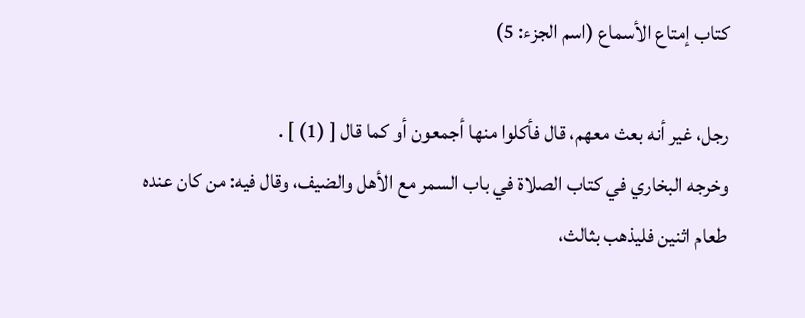كتاب إمتاع الأسماع (اسم الجزء: 5)

رجل، غير أنه بعث معهم، قال فأكلوا منها أجمعون أو كما قال [ (1) ] .
وخرجه البخاري في كتاب الصلاة في باب السمر مع الأهل والضيف، وقال فيه: من كان عنده طعام اثنين فليذهب بثالث،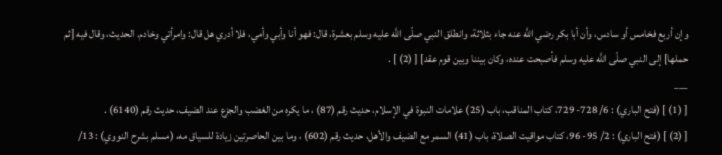وإن أربع فخامس أو سادس، وأن أبا بكر رضي اللَّه عنه جاء بثلاثة، وانطلق النبي صلّى اللَّه عليه وسلم بعشرة، قال: فهو أنا وأبي وأمي، فلا أدري هل قال: وامرأتي وخادم. الحديث، وقال فيه [ثم حملها] إلى النبي صلّى اللَّه عليه وسلم فأصبحت عنده، وكان بيننا وبين قوم عقد] [ (2) ] .
___
[ (1) ] (فتح الباري) : 6/ 728- 729، كتاب المناقب، باب (25) علامات النبوة في الإسلام، حديث رقم (87) ، ما يكره من الغضب والجزع عند الضيف، حديث رقم (6140) .
[ (2) ] (فتح الباري) : 2/ 95- 96، كتاب مواقيت الصلاة، باب (41) السمر مع الضيف والأهل، حديث رقم (602) ، وما بين الحاصرتين زيادة للسياق مه، (مسلم بشرح النووي) : 13/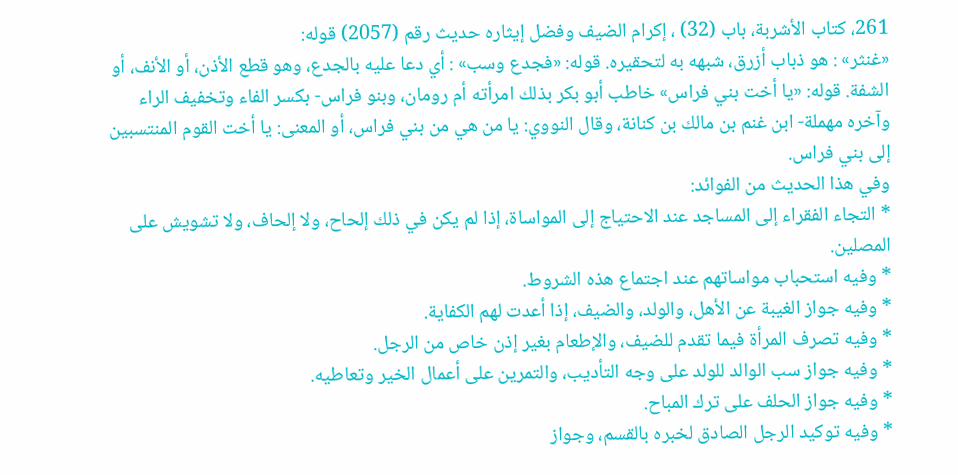261، كتاب الأشربة، باب (32) ، إكرام الضيف وفضل إيثاره حديث رقم (2057) قوله:
«غنثر» : هو ذباب أزرق، شبهه به لتحقيره. قوله: «فجدع وسب» : أي دعا عليه بالجدع، وهو قطع الأذن، أو الأنف، أو الشفة. قوله: «يا أخت بني فراس» خاطب أبو بكر بذلك امرأته أم رومان، وبنو فراس- بكسر الفاء وتخفيف الراء وآخره مهملة- ابن غنم بن مالك بن كنانة، وقال النووي: يا من هي من بني فراس، أو المعنى: يا أخت القوم المنتسبين إلى بني فراس.
وفي هذا الحديث من الفوائد:
* التجاء الفقراء إلى المساجد عند الاحتياج إلى المواساة، إذا لم يكن في ذلك إلحاح، ولا إلحاف، ولا تشويش على المصلين.
* وفيه استحباب مواساتهم عند اجتماع هذه الشروط.
* وفيه جواز الغيبة عن الأهل، والولد، والضيف، إذا أعدت لهم الكفاية.
* وفيه تصرف المرأة فيما تقدم للضيف، والإطعام بغير إذن خاص من الرجل.
* وفيه جواز سب الوالد للولد على وجه التأديب، والتمرين على أعمال الخير وتعاطيه.
* وفيه جواز الحلف على ترك المباح.
* وفيه توكيد الرجل الصادق لخبره بالقسم، وجواز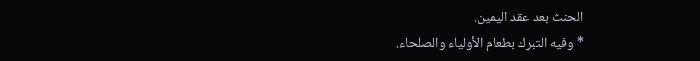الحنث بعد عقد اليمين.
* وفيه التبرك بطعام الأولياء والصلحاء.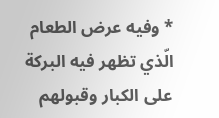* وفيه عرض الطعام الّذي تظهر فيه البركة على الكبار وقبولهم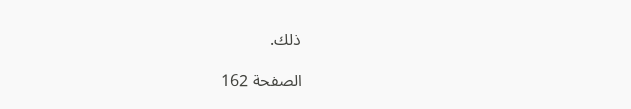ذلك.

الصفحة 162